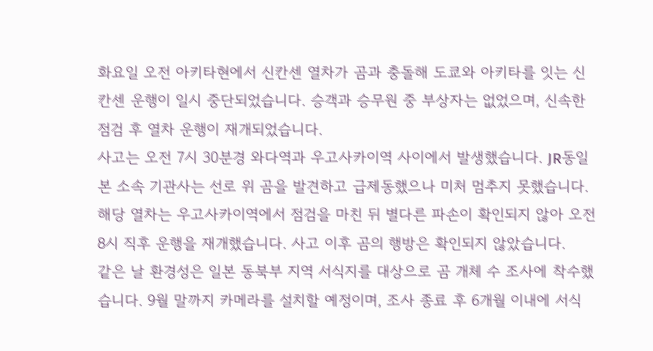화요일 오전 아키타현에서 신칸센 열차가 곰과 충돌해 도쿄와 아키타를 잇는 신칸센 운행이 일시 중단되었습니다. 승객과 승무원 중 부상자는 없었으며, 신속한 점검 후 열차 운행이 재개되었습니다.
사고는 오전 7시 30분경 와다역과 우고사카이역 사이에서 발생했습니다. JR동일본 소속 기관사는 선로 위 곰을 발견하고 급제동했으나 미처 멈추지 못했습니다.
해당 열차는 우고사카이역에서 점검을 마친 뒤 별다른 파손이 확인되지 않아 오전 8시 직후 운행을 재개했습니다. 사고 이후 곰의 행방은 확인되지 않았습니다.
같은 날 환경성은 일본 동북부 지역 서식지를 대상으로 곰 개체 수 조사에 착수했습니다. 9월 말까지 카메라를 설치할 예정이며, 조사 종료 후 6개월 이내에 서식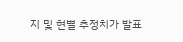지 및 현별 추정치가 발표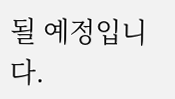될 예정입니다.